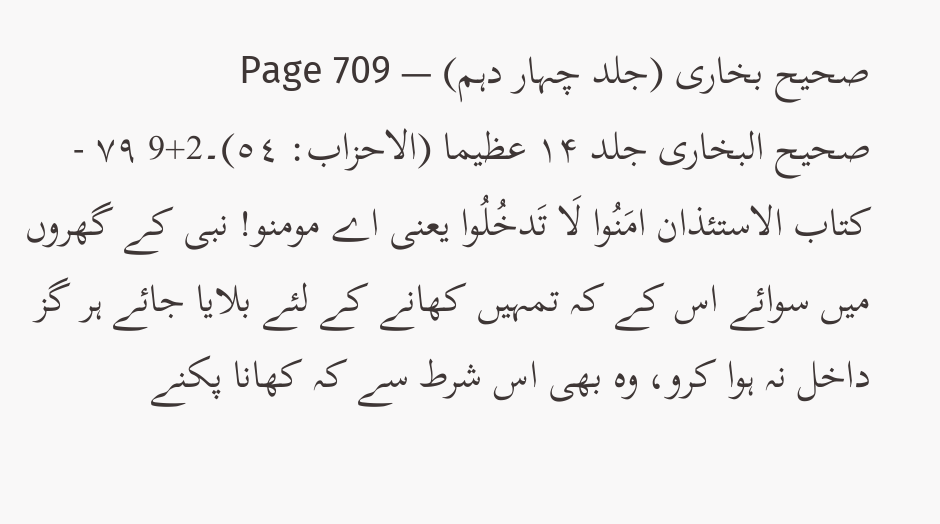صحیح بخاری (جلد چہار دہم) — Page 709
صحیح البخاری جلد ۱۴ عظيما (الاحزاب: ٥٤)۔2+9 ۷۹ - كتاب الاستئذان امَنُوا لَا تَدخُلُوا یعنی اے مومنو! نبی کے گھروں میں سوائے اس کے کہ تمہیں کھانے کے لئے بلایا جائے ہر گز داخل نہ ہوا کرو، وہ بھی اس شرط سے کہ کھانا پکنے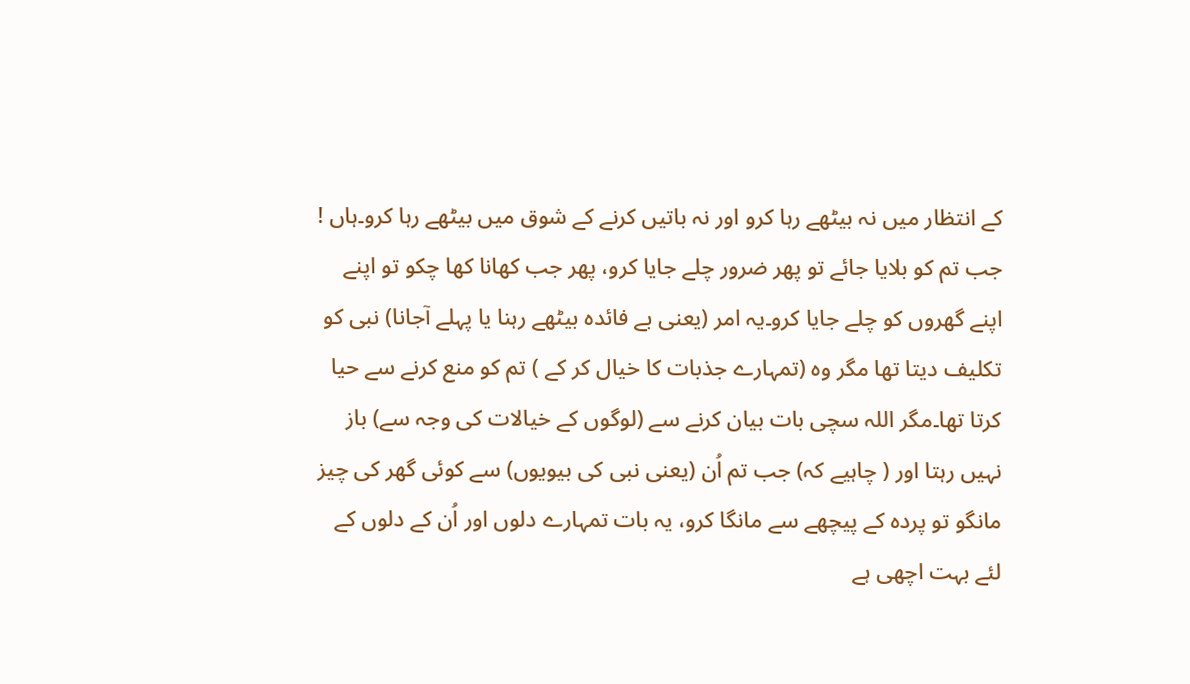کے انتظار میں نہ بیٹھے رہا کرو اور نہ باتیں کرنے کے شوق میں بیٹھے رہا کرو۔ہاں ! جب تم کو بلایا جائے تو پھر ضرور چلے جایا کرو، پھر جب کھانا کھا چکو تو اپنے اپنے گھروں کو چلے جایا کرو۔یہ امر (یعنی بے فائدہ بیٹھے رہنا یا پہلے آجانا) نبی کو تکلیف دیتا تھا مگر وہ (تمہارے جذبات کا خیال کر کے ) تم کو منع کرنے سے حیا کرتا تھا۔مگر اللہ سچی بات بیان کرنے سے (لوگوں کے خیالات کی وجہ سے) باز نہیں رہتا اور ( چاہیے کہ) جب تم اُن (یعنی نبی کی بیویوں) سے کوئی گھر کی چیز مانگو تو پردہ کے پیچھے سے مانگا کرو، یہ بات تمہارے دلوں اور اُن کے دلوں کے لئے بہت اچھی ہے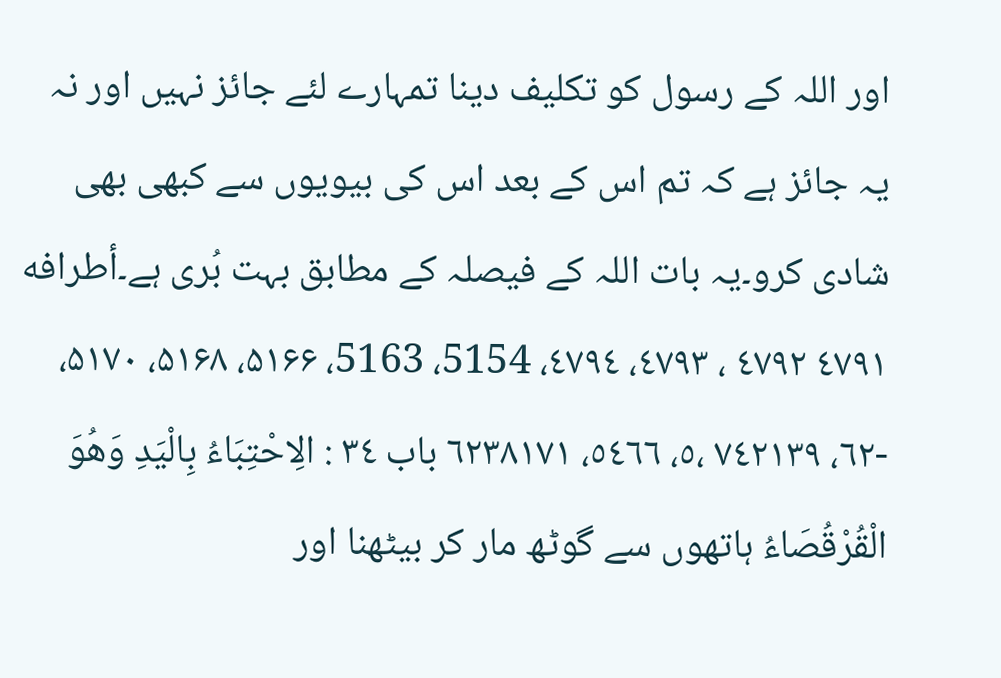اور اللہ کے رسول کو تکلیف دینا تمہارے لئے جائز نہیں اور نہ یہ جائز ہے کہ تم اس کے بعد اس کی بیویوں سے کبھی بھی شادی کرو۔یہ بات اللہ کے فیصلہ کے مطابق بہت بُری ہے۔أطرافه ٤٧٩١ ٤٧٩٢ ، ٤٧٩٣، ٤٧٩٤، 5154، 5163، ۵۱۶۶، ۵۱۶۸، ۵۱۷۰، -٦٢، ٧٤٢١۳۹ ،٥، ٥٤٦٦، ٦٢٣٨۱۷۱ باب ٣٤ : الِاحْتِبَاءُ بِالْيَدِ وَهُوَ الْقُرْقُصَاءُ ہاتھوں سے گوٹھ مار کر بیٹھنا اور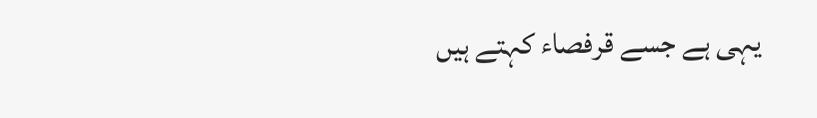یہی ہے جسے قرفصاء کہتے ہیں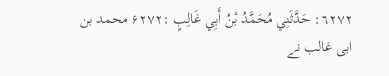٦٢٧٢: حَدَّثَنِي مُحَمَّدُ بْنُ أَبِي غَالِبٍ :۶۲۷۲ محمد بن ابی غالب نے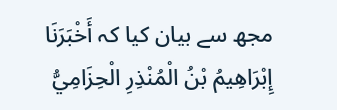مجھ سے بیان کیا کہ أَخْبَرَنَا إِبْرَاهِيمُ بْنُ الْمُنْذِرِ الْحِزَامِيُّ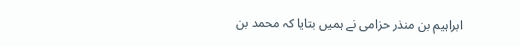ابراہیم بن منذر حزامی نے ہمیں بتایا کہ محمد بن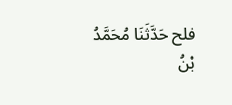فلح حَدَّثَنَا مُحَمَّدُ بْنُ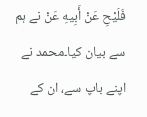فَلَيْحِ عَنْ أَبِيهِ عَنْ نے ہم سے بیان کیا۔محمد نے اپنے باپ سے، ان کے